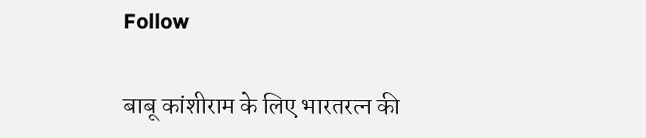Follow

बाबू कांशीराम के लिए भारतरत्न की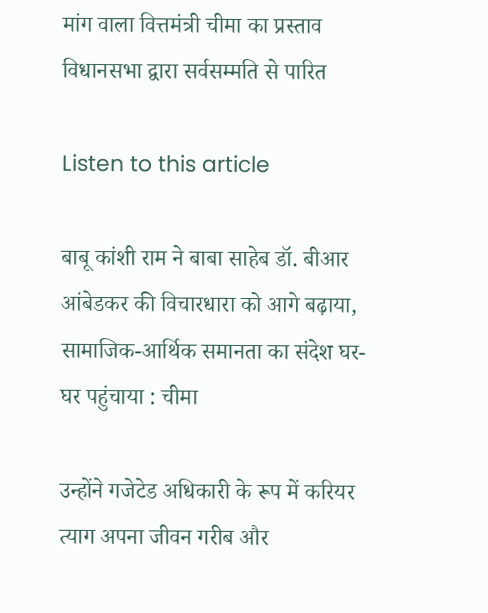मांग वाला वित्तमंत्री चीमा का प्रस्ताव विधानसभा द्वारा सर्वसम्मति से पारित

Listen to this article

बाबू कांशी राम ने बाबा साहेब डॉ. बीआर आंबेडकर की विचारधारा को आगे बढ़ाया, सामाजिक-आर्थिक समानता का संदेश घर-घर पहुंचाया : चीमा

उन्होंने गजेटेड अधिकारी के रूप में करियर त्याग अपना जीवन गरीब और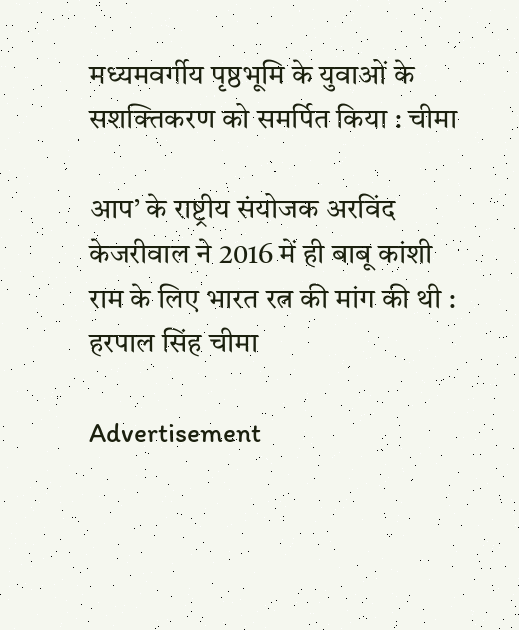मध्यमवर्गीय पृष्ठभूमि के युवाओं के सशक्तिकरण को समर्पित किया : चीमा

आप’ के राष्ट्रीय संयोजक अरविंद केजरीवाल ने 2016 में ही बाबू कांशी राम के लिए भारत रत्न की मांग की थी : हरपाल सिंह चीमा

Advertisement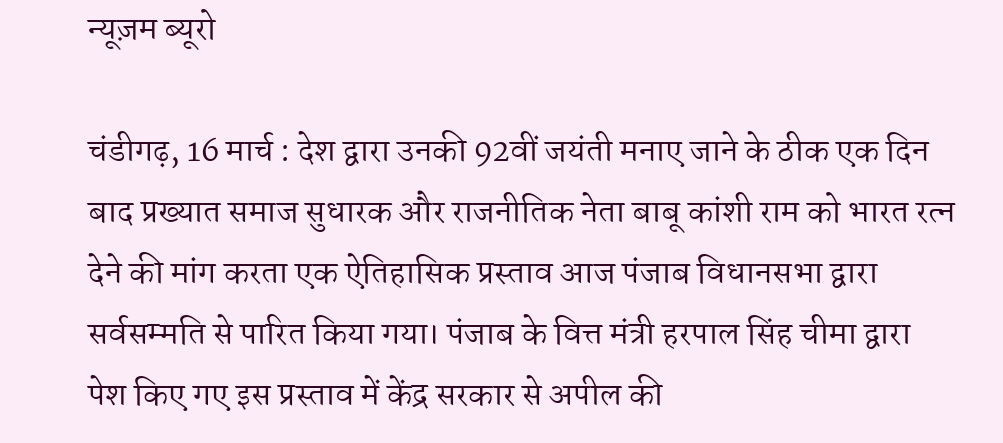न्यूज़म ब्यूरो

चंडीगढ़, 16 मार्च : देश द्वारा उनकी 92वीं जयंती मनाए जाने के ठीक एक दिन बाद प्रख्यात समाज सुधारक और राजनीतिक नेता बाबू कांशी राम को भारत रत्न देने की मांग करता एक ऐतिहासिक प्रस्ताव आज पंजाब विधानसभा द्वारा सर्वसम्मति से पारित किया गया। पंजाब के वित्त मंत्री हरपाल सिंह चीमा द्वारा पेश किए गए इस प्रस्ताव में केंद्र सरकार से अपील की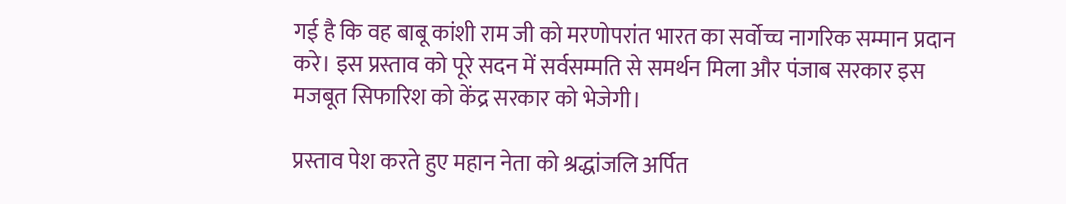गई है कि वह बाबू कांशी राम जी को मरणोपरांत भारत का सर्वोच्च नागरिक सम्मान प्रदान करे। इस प्रस्ताव को पूरे सदन में सर्वसम्मति से समर्थन मिला और पंजाब सरकार इस मजबूत सिफारिश को केंद्र सरकार को भेजेगी।

प्रस्ताव पेश करते हुए महान नेता को श्रद्धांजलि अर्पित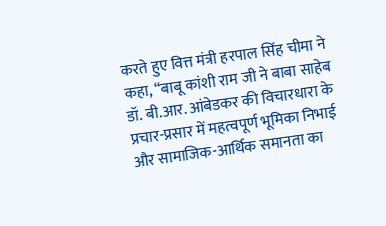करते हुए वित्त मंत्री हरपाल सिंह चीमा ने कहा, “बाबू कांशी राम जी ने बाबा साहेब डॉ. बी.आर. आंबेडकर की विचारधारा के प्रचार-प्रसार में महत्वपूर्ण भूमिका निभाई और सामाजिक-आर्थिक समानता का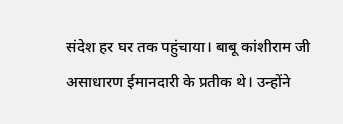संदेश हर घर तक पहुंचाया। बाबू कांशीराम जी असाधारण ईमानदारी के प्रतीक थे। उन्होंने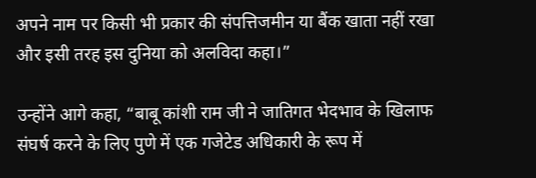अपने नाम पर किसी भी प्रकार की संपत्तिजमीन या बैंक खाता नहीं रखा और इसी तरह इस दुनिया को अलविदा कहा।”

उन्होंने आगे कहा, “बाबू कांशी राम जी ने जातिगत भेदभाव के खिलाफ संघर्ष करने के लिए पुणे में एक गजेटेड अधिकारी के रूप में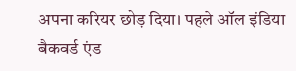अपना करियर छोड़ दिया। पहले ऑल इंडिया बैकवर्ड एंड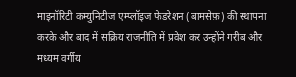माइनॉरिटी कम्युनिटीज एम्प्लॉइज फेडरेशन (बामसेफ़) की स्थापना करके और बाद में सक्रिय राजनीति में प्रवेश कर उन्होंने गरीब और मध्यम वर्गीय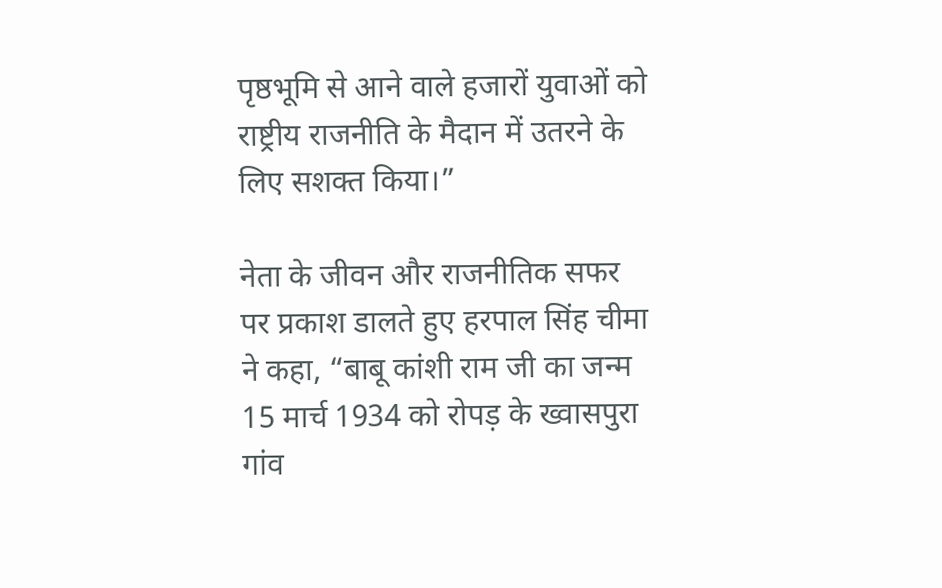पृष्ठभूमि से आने वाले हजारों युवाओं को राष्ट्रीय राजनीति के मैदान में उतरने के लिए सशक्त किया।”

नेता के जीवन और राजनीतिक सफर पर प्रकाश डालते हुए हरपाल सिंह चीमा ने कहा, “बाबू कांशी राम जी का जन्म 15 मार्च 1934 को रोपड़ के ख्वासपुरा गांव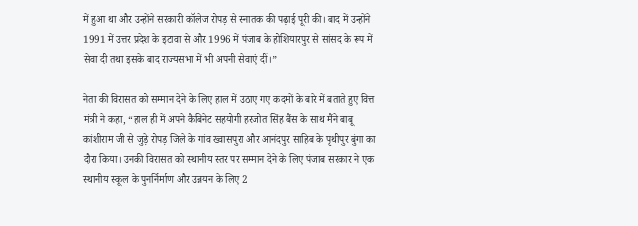में हुआ था और उन्होंने सरकारी कॉलेज रोपड़ से स्नातक की पढ़ाई पूरी की। बाद में उन्होंने 1991 में उत्तर प्रदेश के इटावा से और 1996 में पंजाब के होशियारपुर से सांसद के रूप में सेवा दी तथा इसके बाद राज्यसभा में भी अपनी सेवाएं दीं।”

नेता की विरासत को सम्मान देने के लिए हाल में उठाए गए कदमों के बारे में बताते हुए वित्त मंत्री ने कहा, “हाल ही में अपने कैबिनेट सहयोगी हरजोत सिंह बैंस के साथ मैंने बाबू कांशीराम जी से जुड़े रोपड़ जिले के गांव ख्वासपुरा और आनंदपुर साहिब के पृथीपुर बुंगा का दौरा किया। उनकी विरासत को स्थानीय स्तर पर सम्मान देने के लिए पंजाब सरकार ने एक स्थानीय स्कूल के पुनर्निर्माण और उन्नयन के लिए 2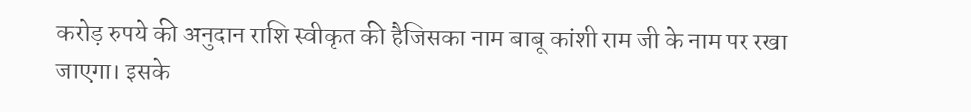करोड़ रुपये की अनुदान राशि स्वीकृत की हैजिसका नाम बाबू कांशी राम जी के नाम पर रखा जाएगा। इसके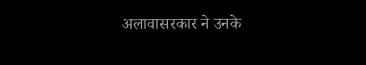अलावासरकार ने उनके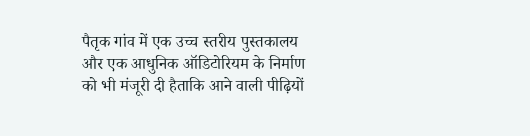पैतृक गांव में एक उच्च स्तरीय पुस्तकालय और एक आधुनिक ऑडिटोरियम के निर्माण को भी मंजूरी दी हैताकि आने वाली पीढ़ियों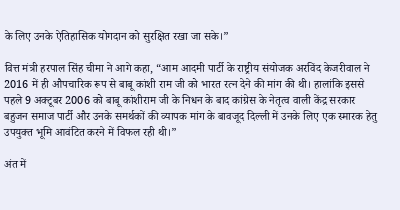के लिए उनके ऐतिहासिक योगदान को सुरक्षित रखा जा सके।”

वित्त मंत्री हरपाल सिंह चीमा ने आगे कहा, “आम आदमी पार्टी के राष्ट्रीय संयोजक अरविंद केजरीवाल ने 2016 में ही औपचारिक रूप से बाबू कांशी राम जी को भारत रत्न देने की मांग की थी। हालांकि इससे पहले 9 अक्टूबर 2006 को बाबू कांशीराम जी के निधन के बाद कांग्रेस के नेतृत्व वाली केंद्र सरकार बहुजन समाज पार्टी और उनके समर्थकों की व्यापक मांग के बावजूद दिल्ली में उनके लिए एक स्मारक हेतु उपयुक्त भूमि आवंटित करने में विफल रही थी।”

अंत में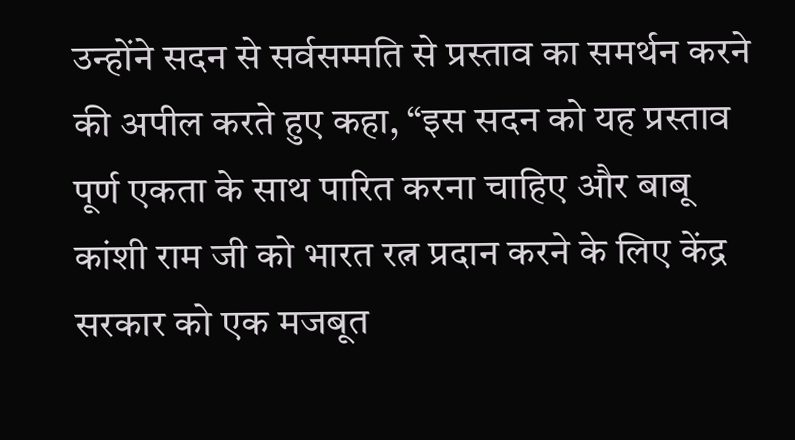उन्होंने सदन से सर्वसम्मति से प्रस्ताव का समर्थन करने की अपील करते हुए कहा, “इस सदन को यह प्रस्ताव पूर्ण एकता के साथ पारित करना चाहिए और बाबू कांशी राम जी को भारत रत्न प्रदान करने के लिए केंद्र सरकार को एक मजबूत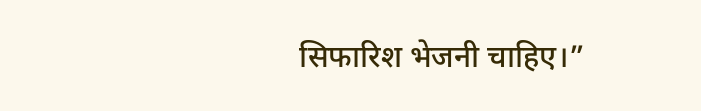सिफारिश भेजनी चाहिए।”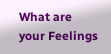What are your Feelings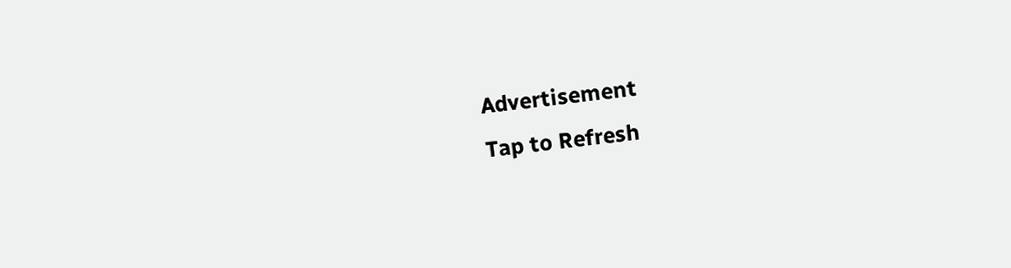Advertisement
Tap to Refresh